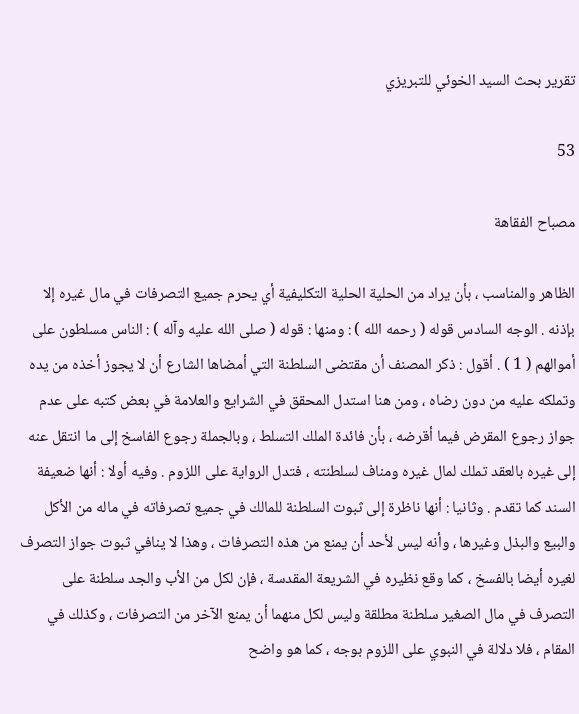تقرير بحث السيد الخوئي للتبريزي

53

مصباح الفقاهة

الظاهر والمناسب ، بأن يراد من الحلية الحلية التكليفية أي يحرم جميع التصرفات في مال غيره إلا بإذنه . الوجه السادس قوله ( رحمه الله ) : ومنها : قوله ( صلى الله عليه وآله ) : الناس مسلطون على أموالهم ( 1 ) . أقول : ذكر المصنف أن مقتضى السلطنة التي أمضاها الشارع أن لا يجوز أخذه من يده وتملكه عليه من دون رضاه ، ومن هنا استدل المحقق في الشرايع والعلامة في بعض كتبه على عدم جواز رجوع المقرض فيما أقرضه ، بأن فائدة الملك التسلط ، وبالجملة رجوع الفاسخ إلى ما انتقل عنه إلى غيره بالعقد تملك لمال غيره ومناف لسلطنته ، فتدل الرواية على اللزوم . وفيه أولا : أنها ضعيفة السند كما تقدم . وثانيا : أنها ناظرة إلى ثبوت السلطنة للمالك في جميع تصرفاته في ماله من الأكل والبيع والبذل وغيرها ، وأنه ليس لأحد أن يمنع من هذه التصرفات ، وهذا لا ينافي ثبوت جواز التصرف لغيره أيضا بالفسخ ، كما وقع نظيره في الشريعة المقدسة ، فإن لكل من الأب والجد سلطنة على التصرف في مال الصغير سلطنة مطلقة وليس لكل منهما أن يمنع الآخر من التصرفات ، وكذلك في المقام ، فلا دلالة في النبوي على اللزوم بوجه ، كما هو واضح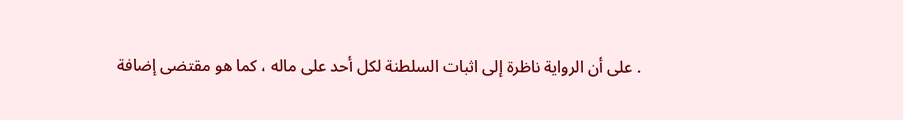. على أن الرواية ناظرة إلى اثبات السلطنة لكل أحد على ماله ، كما هو مقتضى إضافة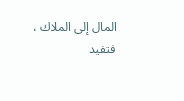المال إلى الملاك ، فتفيد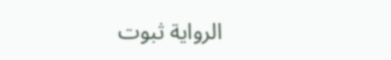الرواية ثبوت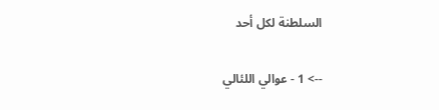السلطنة لكل أحد

--> 1 - عوالي اللئالي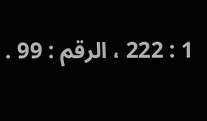1 : 222 ، الرقم : 99 .